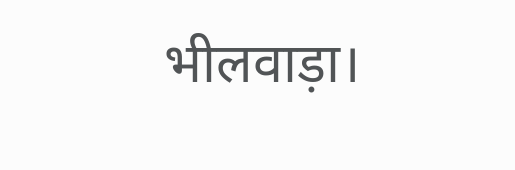भीलवाड़ा।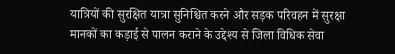यात्रियों की सुरक्षित यात्रा सुनिश्चित करने और सड़क परिवहन में सुरक्षा मानकों का कड़ाई से पालन कराने के उद्देश्य से जिला विधिक सेवा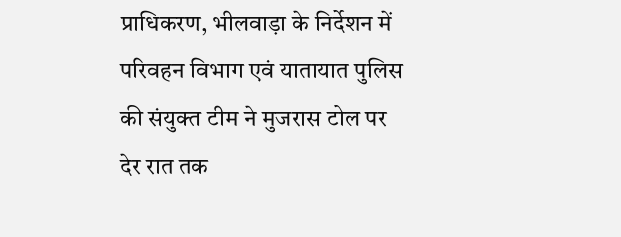प्राधिकरण, भीलवाड़ा के निर्देशन में परिवहन विभाग एवं यातायात पुलिस की संयुक्त टीम ने मुजरास टोल पर देर रात तक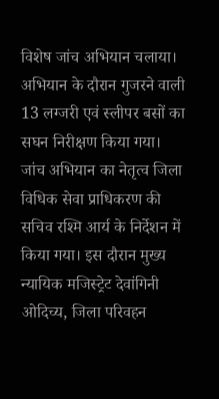विशेष जांच अभियान चलाया। अभियान के दौरान गुजरने वाली 13 लग्जरी एवं स्लीपर बसों का सघन निरीक्षण किया गया।
जांच अभियान का नेतृत्व जिला विधिक सेवा प्राधिकरण की सचिव रश्मि आर्य के निर्देशन में किया गया। इस दौरान मुख्य न्यायिक मजिस्ट्रेट देवांगिनी ओदिच्य, जिला परिवहन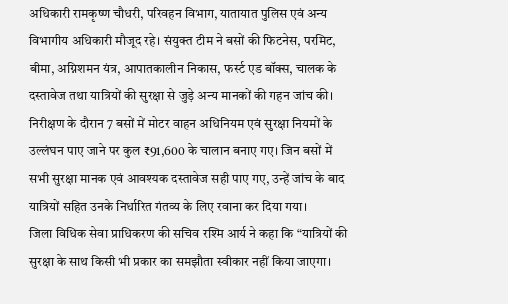अधिकारी रामकृष्ण चौधरी, परिवहन विभाग, यातायात पुलिस एवं अन्य विभागीय अधिकारी मौजूद रहे। संयुक्त टीम ने बसों की फिटनेस, परमिट, बीमा, अग्निशमन यंत्र, आपातकालीन निकास, फर्स्ट एड बॉक्स, चालक के दस्तावेज तथा यात्रियों की सुरक्षा से जुड़े अन्य मानकों की गहन जांच की।
निरीक्षण के दौरान 7 बसों में मोटर वाहन अधिनियम एवं सुरक्षा नियमों के उल्लंघन पाए जाने पर कुल ₹91,600 के चालान बनाए गए। जिन बसों में सभी सुरक्षा मानक एवं आवश्यक दस्तावेज सही पाए गए, उन्हें जांच के बाद यात्रियों सहित उनके निर्धारित गंतव्य के लिए रवाना कर दिया गया।
जिला विधिक सेवा प्राधिकरण की सचिव रश्मि आर्य ने कहा कि “यात्रियों की सुरक्षा के साथ किसी भी प्रकार का समझौता स्वीकार नहीं किया जाएगा।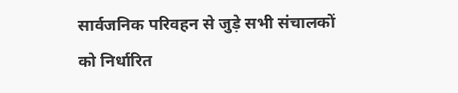सार्वजनिक परिवहन से जुड़े सभी संचालकों को निर्धारित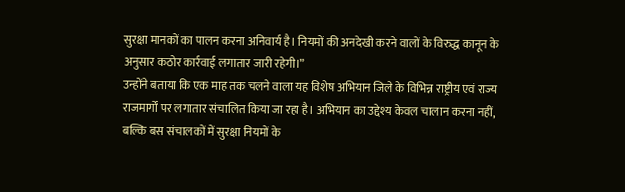सुरक्षा मानकों का पालन करना अनिवार्य है। नियमों की अनदेखी करने वालों के विरुद्ध कानून के अनुसार कठोर कार्रवाई लगातार जारी रहेगी।”
उन्होंने बताया कि एक माह तक चलने वाला यह विशेष अभियान जिले के विभिन्न राष्ट्रीय एवं राज्य राजमार्गों पर लगातार संचालित किया जा रहा है। अभियान का उद्देश्य केवल चालान करना नहीं, बल्कि बस संचालकों में सुरक्षा नियमों के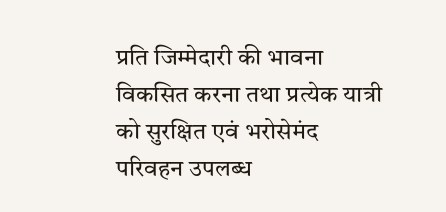प्रति जिम्मेदारी की भावना विकसित करना तथा प्रत्येक यात्री को सुरक्षित एवं भरोसेमंद परिवहन उपलब्ध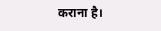कराना है।